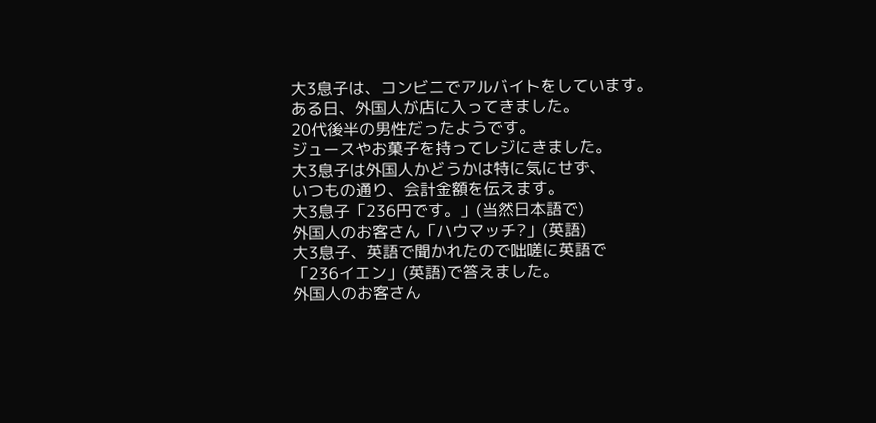大3息子は、コンビニでアルバイトをしています。
ある日、外国人が店に入ってきました。
20代後半の男性だったようです。
ジュースやお菓子を持ってレジにきました。
大3息子は外国人かどうかは特に気にせず、
いつもの通り、会計金額を伝えます。
大3息子「236円です。」(当然日本語で)
外国人のお客さん「ハウマッチ?」(英語)
大3息子、英語で聞かれたので咄嗟に英語で
「236イエン」(英語)で答えました。
外国人のお客さん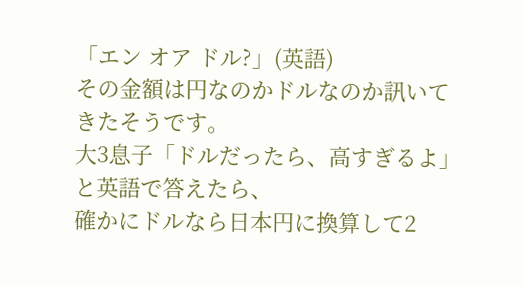「エン オア ドル?」(英語)
その金額は円なのかドルなのか訊いてきたそうです。
大3息子「ドルだったら、高すぎるよ」と英語で答えたら、
確かにドルなら日本円に換算して2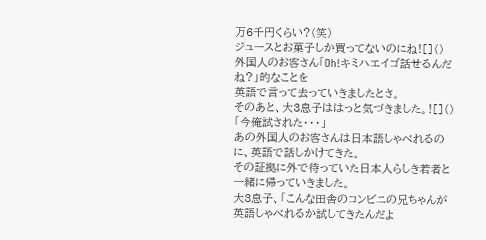万6千円くらい?(笑)
ジュースとお菓子しか買ってないのにね![]()
外国人のお客さん「Oh!キミハエイゴ話せるんだね?」的なことを
英語で言って去っていきましたとさ。
そのあと、大3息子ははっと気づきました。![]()
「今俺試された・・・」
あの外国人のお客さんは日本語しゃべれるのに、英語で話しかけてきた。
その証拠に外で待っていた日本人らしき若者と一緒に帰っていきました。
大3息子、「こんな田舎のコンビニの兄ちゃんが英語しゃべれるか試してきたんだよ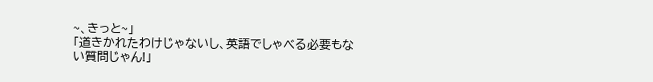~、きっと~」
「道きかれたわけじゃないし、英語でしゃべる必要もない質問じゃん!」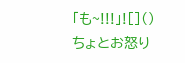「も~!!!」![]()
ちょとお怒り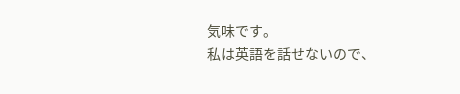気味です。
私は英語を話せないので、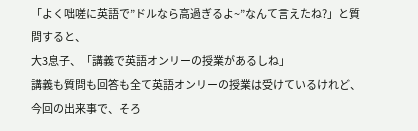「よく咄嗟に英語で”ドルなら高過ぎるよ~”なんて言えたね?」と質問すると、
大3息子、「講義で英語オンリーの授業があるしね」
講義も質問も回答も全て英語オンリーの授業は受けているけれど、
今回の出来事で、そろ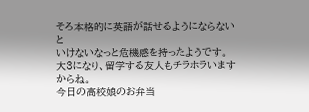そろ本格的に英語が話せるようにならないと
いけないなっと危機感を持ったようです。
大3になり、留学する友人もチラホラいますからね。
今日の高校娘のお弁当